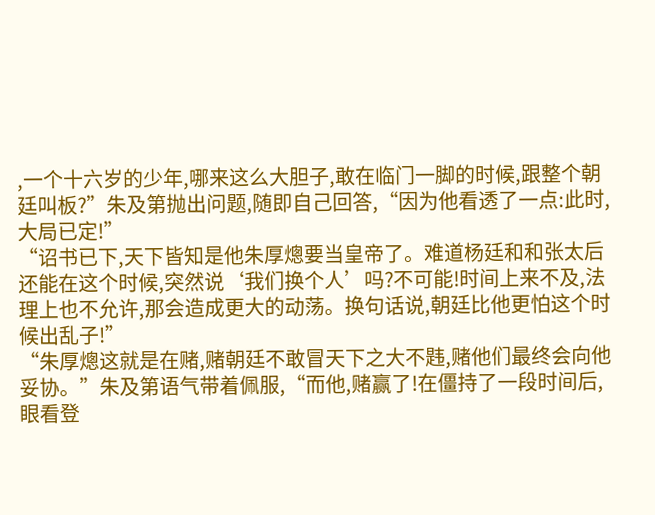,一个十六岁的少年,哪来这么大胆子,敢在临门一脚的时候,跟整个朝廷叫板?”朱及第抛出问题,随即自己回答,“因为他看透了一点:此时,大局已定!”
“诏书已下,天下皆知是他朱厚熜要当皇帝了。难道杨廷和和张太后还能在这个时候,突然说‘我们换个人’吗?不可能!时间上来不及,法理上也不允许,那会造成更大的动荡。换句话说,朝廷比他更怕这个时候出乱子!”
“朱厚熜这就是在赌,赌朝廷不敢冒天下之大不韪,赌他们最终会向他妥协。”朱及第语气带着佩服,“而他,赌赢了!在僵持了一段时间后,眼看登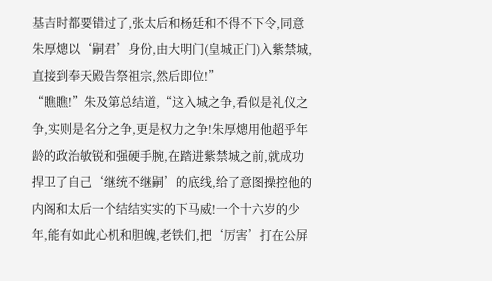基吉时都要错过了,张太后和杨廷和不得不下令,同意朱厚熜以‘嗣君’身份,由大明门(皇城正门)入紫禁城,直接到奉天殿告祭祖宗,然后即位!”
“瞧瞧!”朱及第总结道,“这入城之争,看似是礼仪之争,实则是名分之争,更是权力之争!朱厚熜用他超乎年龄的政治敏锐和强硬手腕,在踏进紫禁城之前,就成功捍卫了自己‘继统不继嗣’的底线,给了意图操控他的内阁和太后一个结结实实的下马威!一个十六岁的少年,能有如此心机和胆魄,老铁们,把‘厉害’打在公屏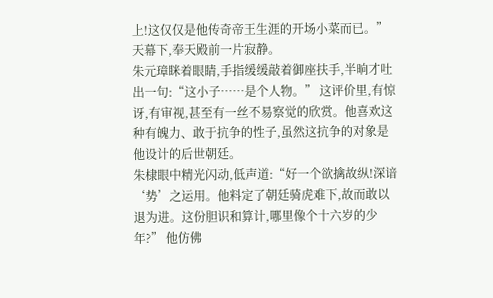上!这仅仅是他传奇帝王生涯的开场小菜而已。”
天幕下,奉天殿前一片寂静。
朱元璋眯着眼睛,手指缓缓敲着御座扶手,半晌才吐出一句:“这小子……是个人物。” 这评价里,有惊讶,有审视,甚至有一丝不易察觉的欣赏。他喜欢这种有魄力、敢于抗争的性子,虽然这抗争的对象是他设计的后世朝廷。
朱棣眼中精光闪动,低声道:“好一个欲擒故纵!深谙‘势’之运用。他料定了朝廷骑虎难下,故而敢以退为进。这份胆识和算计,哪里像个十六岁的少年?” 他仿佛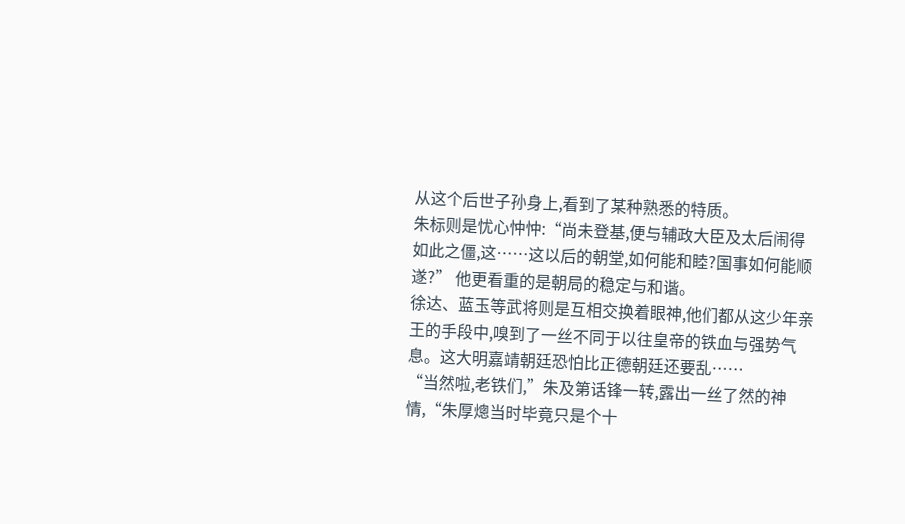从这个后世子孙身上,看到了某种熟悉的特质。
朱标则是忧心忡忡:“尚未登基,便与辅政大臣及太后闹得如此之僵,这……这以后的朝堂,如何能和睦?国事如何能顺遂?” 他更看重的是朝局的稳定与和谐。
徐达、蓝玉等武将则是互相交换着眼神,他们都从这少年亲王的手段中,嗅到了一丝不同于以往皇帝的铁血与强势气息。这大明嘉靖朝廷恐怕比正德朝廷还要乱……
“当然啦,老铁们,”朱及第话锋一转,露出一丝了然的神情,“朱厚熜当时毕竟只是个十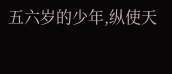五六岁的少年,纵使天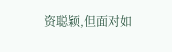资聪颖,但面对如